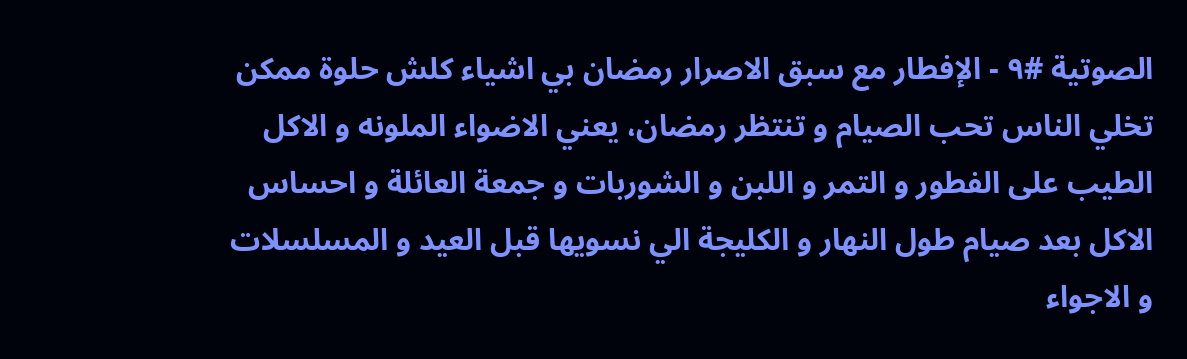الصوتية #٩ - الإفطار مع سبق الاصرار رمضان بي اشياء كلش حلوة ممكن تخلي الناس تحب الصيام و تنتظر رمضان، يعني الاضواء الملونه و الاكل الطيب على الفطور و التمر و اللبن و الشوربات و جمعة العائلة و احساس الاكل بعد صيام طول النهار و الكليجة الي نسويها قبل العيد و المسلسلات و الاجواء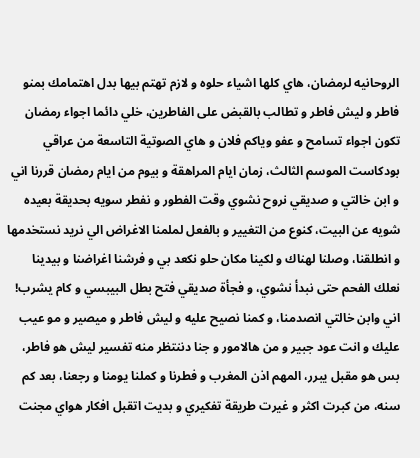الروحانيه لرمضان، هاي كلها اشياء حلوه و لازم تهتم بيها بدل اهتمامك بمنو فاطر و ليش فاطر و تطالب بالقبض على الفاطرين، خلي دائما اجواء رمضان تكون اجواء تسامح و عفو وياكم فلان و هاي الصوتية التاسعة من عراقي بودكاست الموسم الثالث، زمان ايام المراهقة و بيوم من ايام رمضان قررنا اني و ابن خالتي و صديقي نروح نشوي وقت الفطور و نفطر سويه بحديقة بعيده شويه عن البيت، كنوع من التغيير و بالفعل لملمنا الاغراض الي نريد نستخدمها و انطلقنا، وصلنا لهناك و لكينا مكان حلو نكعد بي و فرشنا اغراضنا و بيدينا نعلك الفحم حتى نبدأ نشوي، و فجأة صديقي فتح بطل البيبسي و كام يشرب! اني وابن خالتي انصدمنا، و كمنا نصيح عليه و ليش فاطر و ميصير و مو عيب عليك و انت عود جبير و من هالامور و جنا دننتظر منه تفسير ليش هو فاطر، بس هو مقبل يبرر، المهم اذن المغرب و فطرنا و كملنا يومنا و رجعنا، بعد كم سنه، من كبرت اكثر و غيرت طريقة تفكيري و بديت اتقبل افكار هواي مجنت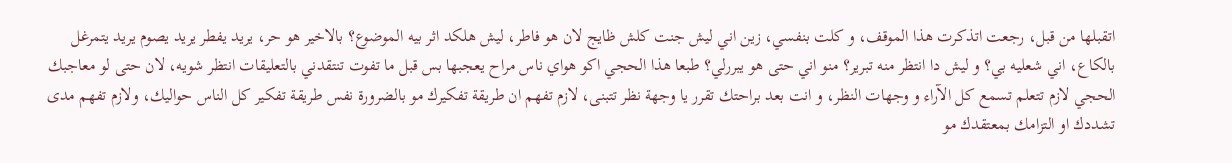اتقبلها من قبل، رجعت اتذكرت هذا الموقف، و كلت بنفسي، زين اني ليش جنت كلش ظايج لان هو فاطر، ليش هلكد اثر بيه الموضوع؟ بالاخير هو حر، يريد يفطر يريد يصوم يريد يتمرغل بالكاع، اني شعليه بي؟ و ليش دا انتظر منه تبرير؟ منو اني حتى هو يبررلي؟ طبعا هذا الحجي اكو هواي ناس مراح يعجبها بس قبل ما تفوت تنتقدني بالتعليقات انتظر شويه، لان حتى لو معاجبك الحجي لازم تتعلم تسمع كل الآراء و وجهات النظر، و انت بعد براحتك تقرر يا وجهة نظر تتبنى، لازم تفهم ان طريقة تفكيرك مو بالضرورة نفس طريقة تفكير كل الناس حواليك، ولازم تفهم مدى تشددك او التزامك بمعتقدك مو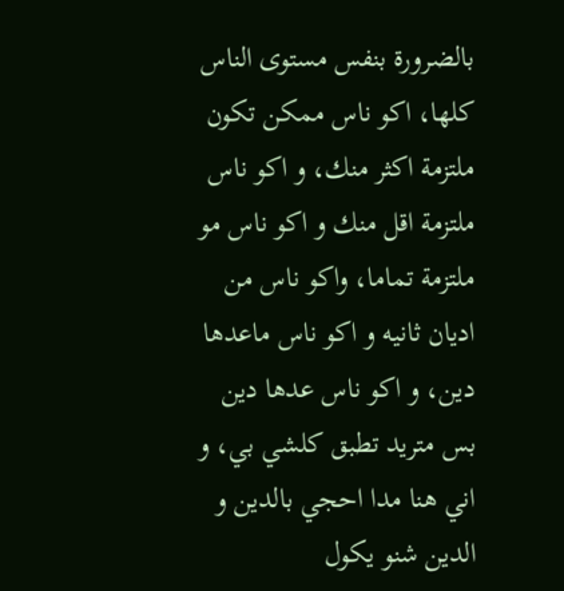بالضرورة بنفس مستوى الناس كلها، اكو ناس ممكن تكون ملتزمة اكثر منك، و اكو ناس ملتزمة اقل منك و اكو ناس مو ملتزمة تماما، واكو ناس من اديان ثانيه و اكو ناس ماعدها دين، و اكو ناس عدها دين بس متريد تطبق كلشي بي، و اني هنا مدا احجي بالدين و الدين شنو يكول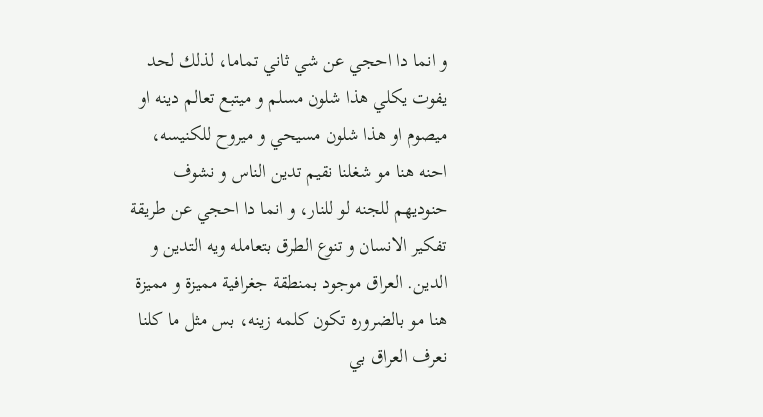و انما دا احجي عن شي ثاني تماما، لذلك لحد يفوت يكلي هذا شلون مسلم و ميتبع تعالم دينه او ميصوم او هذا شلون مسيحي و ميروح للكنيسه، احنه هنا مو شغلنا نقيم تدين الناس و نشوف حنوديهم للجنه لو للنار، و انما دا احجي عن طريقة تفكير الانسان و تنوع الطرق بتعامله ويه التدين و الدين. العراق موجود بمنطقة جغرافية مميزة و مميزة هنا مو بالضروره تكون كلمه زينه، بس مثل ما كلنا نعرف العراق بي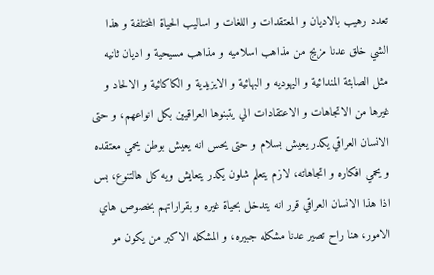تعدد رهيب بالاديان و المعتقدات و اللغات و اساليب الحياة المختلفة و هذا الشي خلق عدنا مزيج من مذاهب اسلاميه و مذاهب مسيحية و اديان ثانيه مثل الصابئة المندائية و اليهوديه و البهائية و الايزيدية و الكاكائية و الالحاد و غيرها من الاتجاهات و الاعتقادات الي يتبنوها العراقيين بكل انواعهم، و حتى الانسان العراقي يكدر يعيش بسلام و حتى يحس انه يعيش بوطن يحمي معتقده و يحمي افكاره و اتجاهاته، لازم يتعلم شلون يكدر يتعايش ويه كل هالتنوع، بس اذا هذا الانسان العراقي قرر انه يتدخل بحياة غيره و بقراراتهم بخصوص هاي الامور، هنا راح تصير عدنا مشكله جبيره، و المشكله الاكبر من يكون مو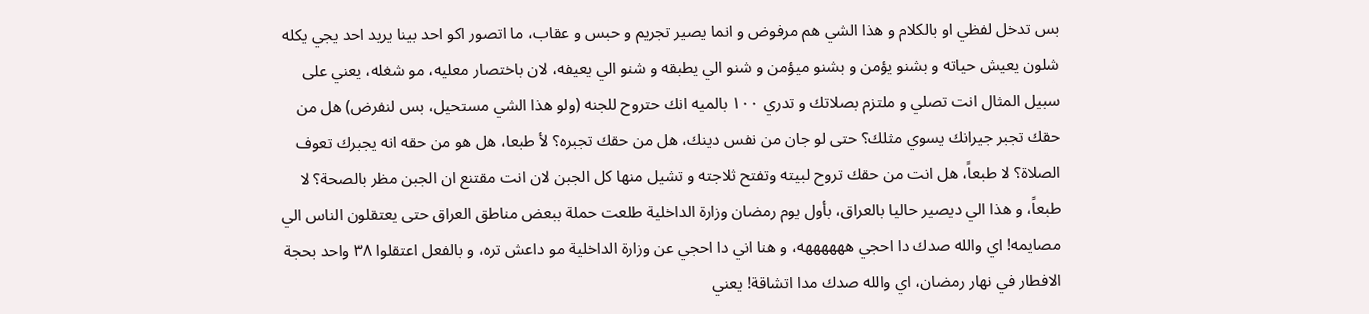بس تدخل لفظي او بالكلام و هذا الشي هم مرفوض و انما يصير تجريم و حبس و عقاب، ما اتصور اكو احد بينا يريد احد يجي يكله شلون يعيش حياته و بشنو يؤمن و بشنو ميؤمن و شنو الي يطبقه و شنو الي يعيفه، لان باختصار معليه، مو شغله، يعني على سبيل المثال انت تصلي و ملتزم بصلاتك و تدري ١٠٠ بالميه انك حتروح للجنه (ولو هذا الشي مستحيل، بس لنفرض) هل من حقك تجبر جيرانك يسوي مثلك؟ حتى لو جان من نفس دينك، هل من حقك تجبره؟ لأ طبعا، هل هو من حقه انه يجبرك تعوف الصلاة؟ لا طبعاً، هل انت من حقك تروح لبيته وتفتح ثلاجته و تشيل منها كل الجبن لان انت مقتنع ان الجبن مظر بالصحة؟ لا طبعاً، و هذا الي ديصير حاليا بالعراق، بأول يوم رمضان وزارة الداخلية طلعت حملة ببعض مناطق العراق حتى يعتقلون الناس الي مصايمه! اي والله صدك دا احجي ههههههه، و هنا اني دا احجي عن وزارة الداخلية مو داعش تره، و بالفعل اعتقلوا ٣٨ واحد بحجة الافطار في نهار رمضان، اي والله صدك مدا اتشاقة! يعني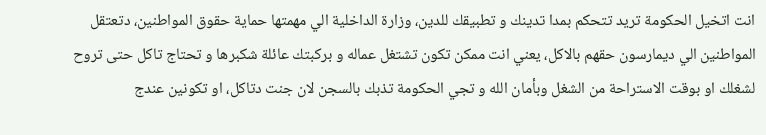انت اتخيل الحكومة تريد تتحكم بمدا تدينك و تطبيقك للدين، وزارة الداخلية الي مهمتها حماية حقوق المواطنين، دتعتقل المواطنين الي ديمارسون حقهم بالاكل، يعني انت ممكن تكون تشتغل عماله و بركبتك عائلة شكبرها و تحتاج تاكل حتى تروح لشغلك او بوقت الاستراحة من الشغل وبأمان الله و تجي الحكومة تذبك بالسجن لان جنت دتاكل، او تكونين عندج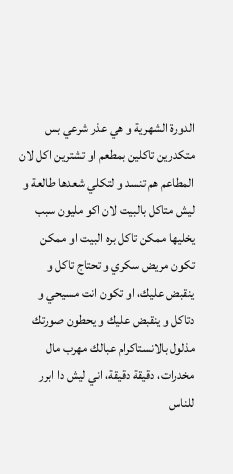الدورة الشهرية و هي عذر شرعي بس متكدرين تاكلين بمطعم او تشترين اكل لان المطاعم هم تنسد و لتكلي شعدها طالعة و ليش متاكل بالبيت لان اكو مليون سبب يخليها ممكن تاكل بره البيت او ممكن تكون مريض سكري و تحتاج تاكل و ينقبض عليك، او تكون انت مسيحي و دتاكل و ينقبض عليك و يحطون صورتك مذلول بالانستاكرام عبالك مهرب مال مخدرات، دقيقة دقيقة، اني ليش دا ابرر للناس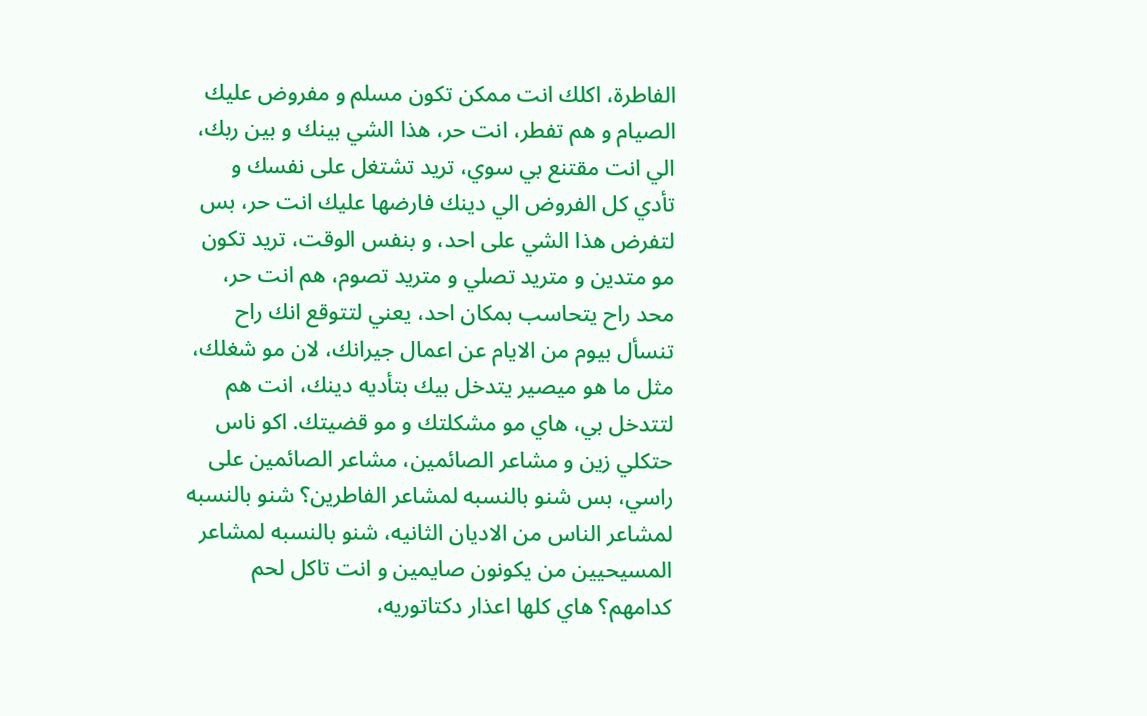الفاطرة، اكلك انت ممكن تكون مسلم و مفروض عليك الصيام و هم تفطر، انت حر، هذا الشي بينك و بين ربك، الي انت مقتنع بي سوي، تريد تشتغل على نفسك و تأدي كل الفروض الي دينك فارضها عليك انت حر، بس لتفرض هذا الشي على احد، و بنفس الوقت، تريد تكون مو متدين و متريد تصلي و متريد تصوم، هم انت حر، محد راح يتحاسب بمكان احد، يعني لتتوقع انك راح تنسأل بيوم من الايام عن اعمال جيرانك، لان مو شغلك، مثل ما هو ميصير يتدخل بيك بتأديه دينك، انت هم لتتدخل بي، هاي مو مشكلتك و مو قضيتك. اكو ناس حتكلي زين و مشاعر الصائمين، مشاعر الصائمين على راسي، بس شنو بالنسبه لمشاعر الفاطرين؟ شنو بالنسبه لمشاعر الناس من الاديان الثانيه، شنو بالنسبه لمشاعر المسيحيين من يكونون صايمين و انت تاكل لحم كدامهم؟ هاي كلها اعذار دكتاتوريه،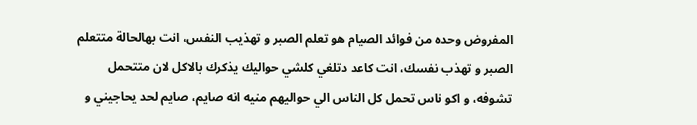المفروض وحده من فوائد الصيام هو تعلم الصبر و تهذيب النفس، انت بهالحالة متتعلم الصبر و تهذب نفسك، انت كاعد دتلغي كلشي حواليك يذكرك بالاكل لان متتحمل تشوفه، و اكو ناس تحمل كل الناس الي حواليهم منيه انه صايم، صايم لحد يحاجيني و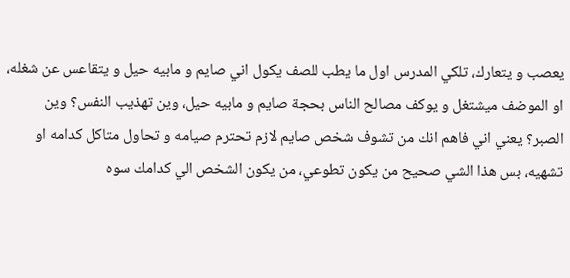يعصب و يتعارك، تلكي المدرس اول ما يطب للصف يكول اني صايم و مابيه حيل و يتقاعس عن شغله، او الموضف ميشتغل و يوكف مصالح الناس بحجة صايم و مابيه حيل، وين تهذيب النفس؟ وين الصبر؟ يعني اني فاهم انك من تشوف شخص صايم لازم تحترم صيامه و تحاول متاكل كدامه او تشهيه، بس هذا الشي صحيح من يكون تطوعي، من يكون الشخص الي كدامك سوه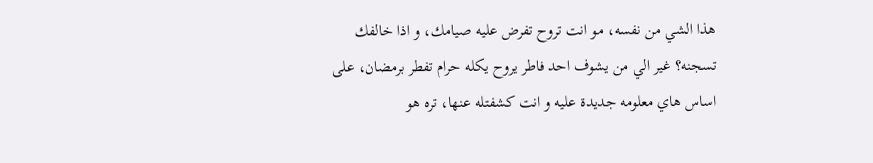هذا الشي من نفسه، مو انت تروح تفرض عليه صيامك، و اذا خالفك تسجنه؟ غير الي من يشوف احد فاطر يروح يكله حرام تفطر برمضان، على اساس هاي معلومه جديدة عليه و انت كشفتله عنها، تره هو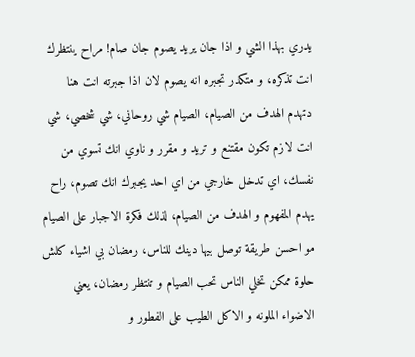يدري بهذا الشي و اذا جان يريد يصوم جان صام! مراح ينتظرك انت تذكره، و متكدر تجبره انه يصوم لان اذا جبرته انت هنا دتهدم الهدف من الصيام، الصيام شي روحاني، شي شخصي، شي انت لازم تكون مقتنع و تريد و مقرر و ناوي انك تسوي من نفسك، اي تدخل خارجي من اي احد يجبرك انك تصوم، راح يهدم المفهوم و الهدف من الصيام، لذلك فكرة الاجبار على الصيام مو احسن طريقة توصل بيها دينك للناس، رمضان بي اشياء كلش حلوة ممكن تخلي الناس تحب الصيام و تنتظر رمضان، يعني الاضواء الملونه و الاكل الطيب على الفطور و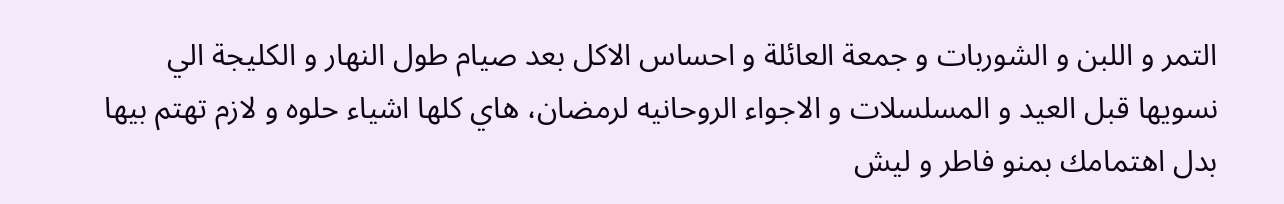التمر و اللبن و الشوربات و جمعة العائلة و احساس الاكل بعد صيام طول النهار و الكليجة الي نسويها قبل العيد و المسلسلات و الاجواء الروحانيه لرمضان، هاي كلها اشياء حلوه و لازم تهتم بيها بدل اهتمامك بمنو فاطر و ليش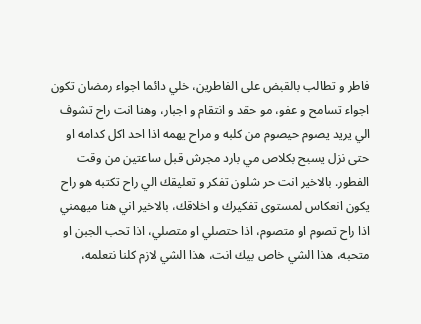فاطر و تطالب بالقبض على الفاطرين، خلي دائما اجواء رمضان تكون اجواء تسامح و عفو، مو حقد و انتقام و اجبار، وهنا انت راح تشوف الي يريد يصوم حيصوم من كلبه و مراح يهمه اذا احد اكل كدامه او حتى نزل يسبح بكلاص مي بارد مجرش قبل ساعتين من وقت الفطور. بالاخير انت حر شلون تفكر و تعليقك الي راح تكتبه هو راح يكون انعكاس لمستوى تفكيرك و اخلاقك، بالاخير اني هنا ميهمني اذا راح تصوم او متصوم، اذا حتصلي او متصلي، اذا تحب الجبن او متحبه، هذا الشي خاص بيك انت، هذا الشي لازم كلنا نتعلمه،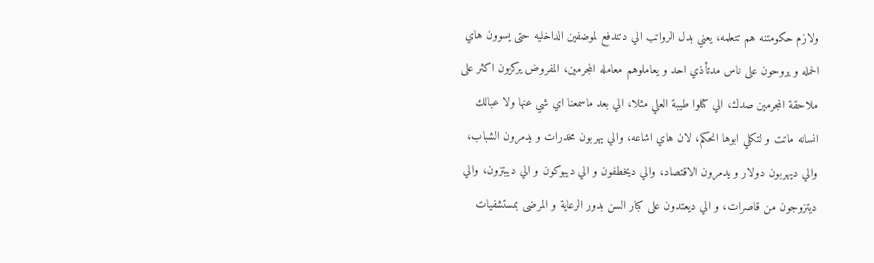ولازم حكومتنه هم تتعلمه، يعني بدل الرواتب الي دتندفع لموضفين الداخليه حتى يسوون هاي الحمله و يروحون على ناس مدتأذي احد و يعاملوهم معامله المجرمين، المفروض يركزون اكثر على ملاحقة المجرمين صدك، الي كتلوا طيبة العلي مثلا، الي بعد ماسمعنا اي شي عنها ولا عبالك انسانه ماتت و لتكلي ابوها انحكم، لان هاي اشاعه، والي يهربون مخدرات و يدمرون الشباب، والي ديهربون دولار و يدمرون الاقتصاد، والي ديخطفون و الي ديبوكون و الي ديبتزون، والي ديتزوجون من قاصرات، و الي ديعتدون على كبار السن بدور الرعاية و المرضى بمستشفيات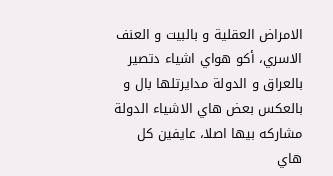الامراض العقلية و بالبيت و العنف الاسري، أكو هواي اشياء دتصير بالعراق و الدولة مدايرتلها بال و بالعكس بعض هاي الاشياء الدولة مشاركه بيها اصلا، عايفين كل هاي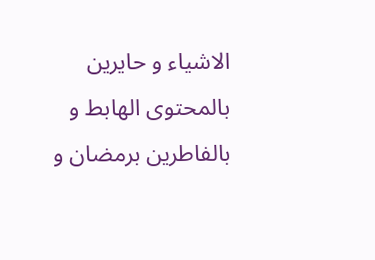الاشياء و حايرين بالمحتوى الهابط و بالفاطرين برمضان و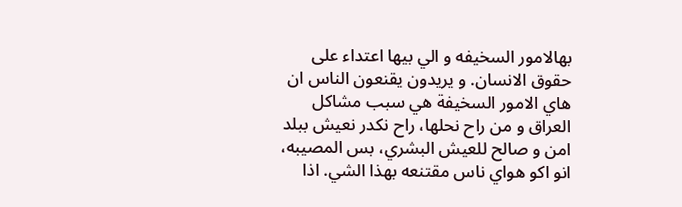بهالامور السخيفه و الي بيها اعتداء على حقوق الانسان. و يريدون يقنعون الناس ان هاي الامور السخيفة هي سبب مشاكل العراق و من راح نحلها، راح نكدر نعيش ببلد امن و صالح للعيش البشري، بس المصيبه، انو اكو هواي ناس مقتنعه بهذا الشي. اذا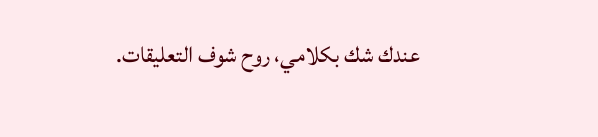عندك شك بكلامي، روح شوف التعليقات.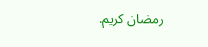رمضان كريم.